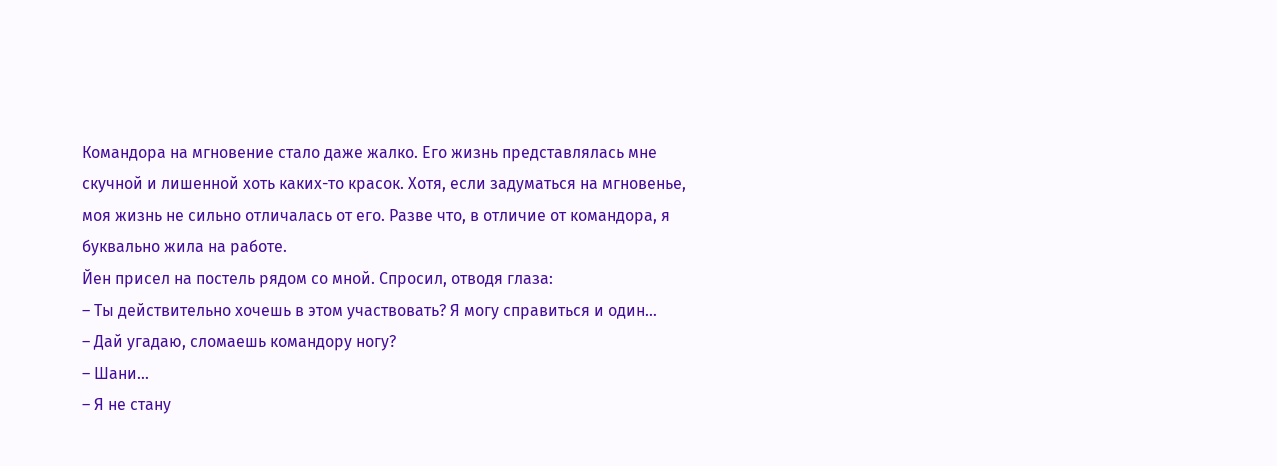Командора на мгновение стало даже жалко. Его жизнь представлялась мне скучной и лишенной хоть каких-то красок. Хотя, если задуматься на мгновенье, моя жизнь не сильно отличалась от его. Разве что, в отличие от командора, я буквально жила на работе.
Йен присел на постель рядом со мной. Спросил, отводя глаза:
– Ты действительно хочешь в этом участвовать? Я могу справиться и один…
– Дай угадаю, сломаешь командору ногу?
– Шани…
– Я не стану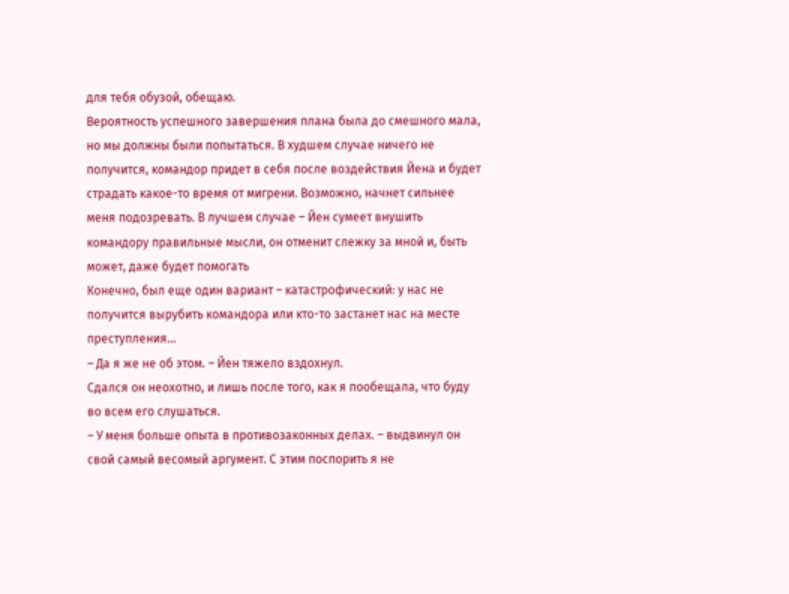для тебя обузой, обещаю.
Вероятность успешного завершения плана была до смешного мала, но мы должны были попытаться. В худшем случае ничего не получится, командор придет в себя после воздействия Йена и будет страдать какое-то время от мигрени. Возможно, начнет сильнее меня подозревать. В лучшем случае – Йен сумеет внушить командору правильные мысли, он отменит слежку за мной и, быть может, даже будет помогать
Конечно, был еще один вариант – катастрофический: у нас не получится вырубить командора или кто-то застанет нас на месте преступления…
– Да я же не об этом. – Йен тяжело вздохнул.
Сдался он неохотно, и лишь после того, как я пообещала, что буду во всем его слушаться.
– У меня больше опыта в противозаконных делах. – выдвинул он свой самый весомый аргумент. С этим поспорить я не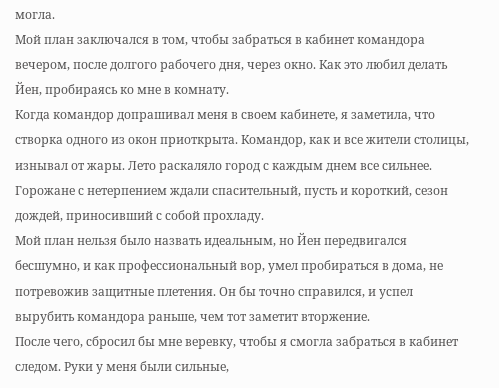могла.
Мой план заключался в том, чтобы забраться в кабинет командора вечером, после долгого рабочего дня, через окно. Как это любил делать Йен, пробираясь ко мне в комнату.
Когда командор допрашивал меня в своем кабинете, я заметила, что створка одного из окон приоткрыта. Командор, как и все жители столицы, изнывал от жары. Лето раскаляло город с каждым днем все сильнее.
Горожане с нетерпением ждали спасительный, пусть и короткий, сезон дождей, приносивший с собой прохладу.
Мой план нельзя было назвать идеальным, но Йен передвигался бесшумно, и как профессиональный вор, умел пробираться в дома, не потревожив защитные плетения. Он бы точно справился, и успел вырубить командора раньше, чем тот заметит вторжение.
После чего, сбросил бы мне веревку, чтобы я смогла забраться в кабинет следом. Руки у меня были сильные,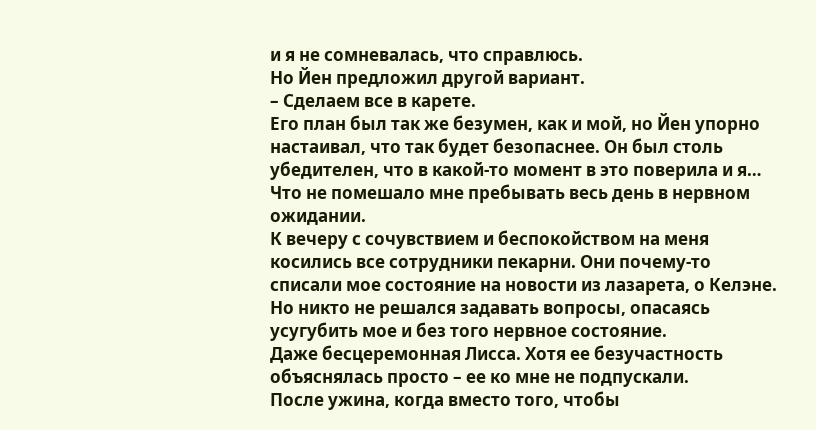и я не сомневалась, что справлюсь.
Но Йен предложил другой вариант.
– Сделаем все в карете.
Его план был так же безумен, как и мой, но Йен упорно настаивал, что так будет безопаснее. Он был столь убедителен, что в какой-то момент в это поверила и я…
Что не помешало мне пребывать весь день в нервном ожидании.
К вечеру с сочувствием и беспокойством на меня косились все сотрудники пекарни. Они почему-то списали мое состояние на новости из лазарета, о Келэне. Но никто не решался задавать вопросы, опасаясь усугубить мое и без того нервное состояние.
Даже бесцеремонная Лисса. Хотя ее безучастность объяснялась просто – ее ко мне не подпускали.
После ужина, когда вместо того, чтобы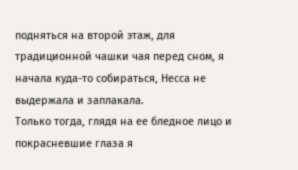подняться на второй этаж, для традиционной чашки чая перед сном, я начала куда-то собираться, Несса не выдержала и заплакала.
Только тогда, глядя на ее бледное лицо и покрасневшие глаза я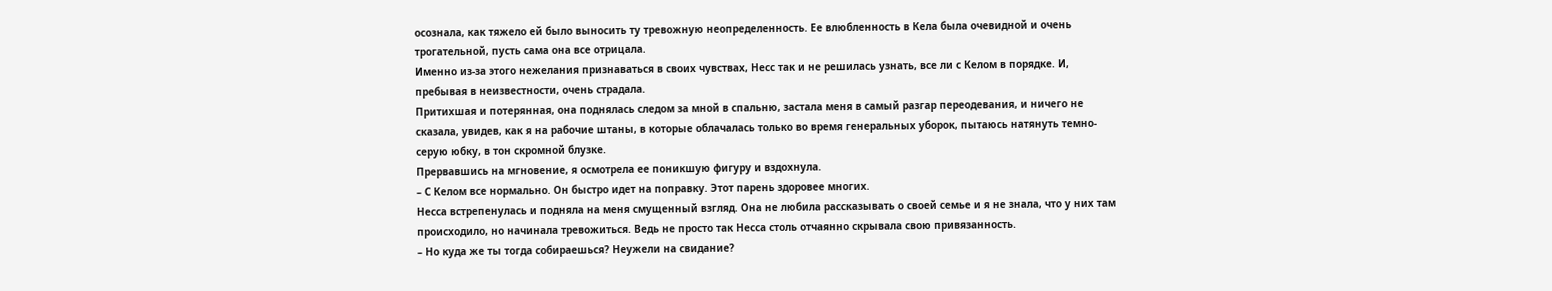осознала, как тяжело ей было выносить ту тревожную неопределенность. Ее влюбленность в Кела была очевидной и очень трогательной, пусть сама она все отрицала.
Именно из-за этого нежелания признаваться в своих чувствах, Несс так и не решилась узнать, все ли с Келом в порядке. И, пребывая в неизвестности, очень страдала.
Притихшая и потерянная, она поднялась следом за мной в спальню, застала меня в самый разгар переодевания, и ничего не сказала, увидев, как я на рабочие штаны, в которые облачалась только во время генеральных уборок, пытаюсь натянуть темно-серую юбку, в тон скромной блузке.
Прервавшись на мгновение, я осмотрела ее поникшую фигуру и вздохнула.
– С Келом все нормально. Он быстро идет на поправку. Этот парень здоровее многих.
Несса встрепенулась и подняла на меня смущенный взгляд. Она не любила рассказывать о своей семье и я не знала, что у них там происходило, но начинала тревожиться. Ведь не просто так Несса столь отчаянно скрывала свою привязанность.
– Но куда же ты тогда собираешься? Неужели на свидание?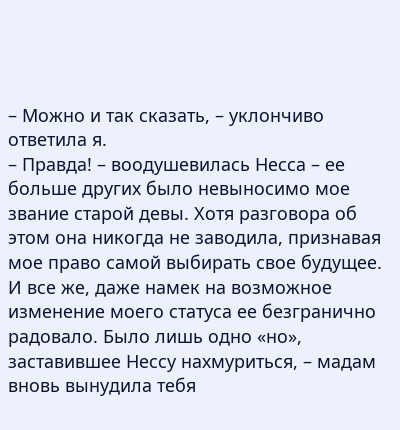– Можно и так сказать, – уклончиво ответила я.
– Правда! – воодушевилась Несса – ее больше других было невыносимо мое звание старой девы. Хотя разговора об этом она никогда не заводила, признавая мое право самой выбирать свое будущее. И все же, даже намек на возможное изменение моего статуса ее безгранично радовало. Было лишь одно «но», заставившее Нессу нахмуриться, – мадам вновь вынудила тебя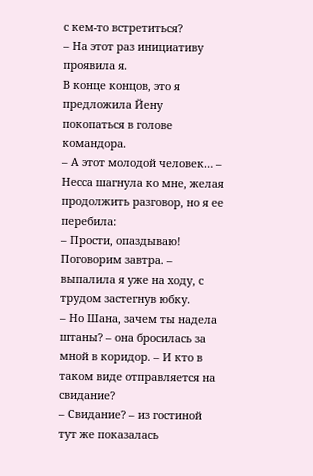с кем-то встретиться?
– На этот раз инициативу проявила я.
В конце концов, это я предложила Йену покопаться в голове командора.
– А этот молодой человек… – Несса шагнула ко мне, желая продолжить разговор, но я ее перебила:
– Прости, опаздываю! Поговорим завтра. – выпалила я уже на ходу, с трудом застегнув юбку.
– Но Шана, зачем ты надела штаны? – она бросилась за мной в коридор. – И кто в таком виде отправляется на свидание?
– Свидание? – из гостиной тут же показалась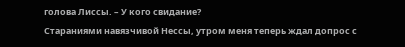голова Лиссы. – У кого свидание?
Стараниями навязчивой Нессы, утром меня теперь ждал допрос с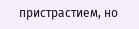пристрастием, но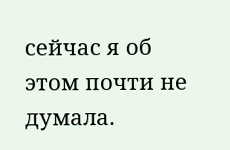сейчас я об этом почти не думала.